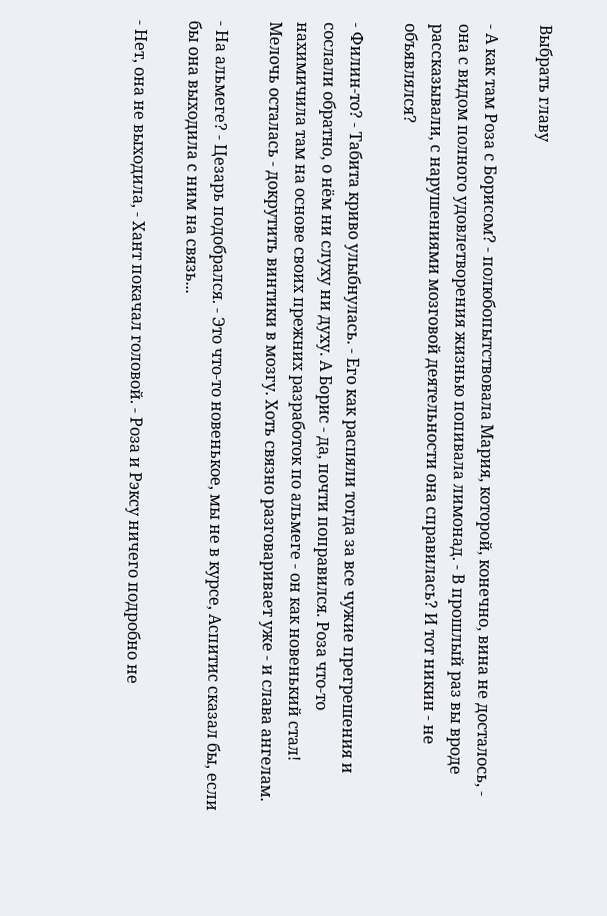Выбрать главу

- А как там Роза с Борисом? - полюбопытствовала Мария, которой, конечно, вина не досталось, - она с видом полного удовлетворения жизнью попивала лимонад. - В прошлый раз вы вроде рассказывали, с нарушениями мозговой деятельности она справилась? И тот никин - не объявлялся?

- Филин-то? - Табита криво улыбнулась. - Его как распяли тогда за все чужие прегрешения и сослали обратно, о нём ни слуху ни духу. А Борис - да, почти поправился. Роза что-то нахимичила там на основе своих прежних разработок по альмеге - он как новенький стал! Мелочь осталась - докрутить винтики в мозгу. Хоть связно разговаривает уже - и слава ангелам.

- На альмеге? - Цезарь подобрался. - Это что-то новенькое, мы не в курсе, Аспитис сказал бы, если бы она выходила с ним на связь...

- Нет, она не выходила, - Хант покачал головой. - Роза и Рэксу ничего подробно не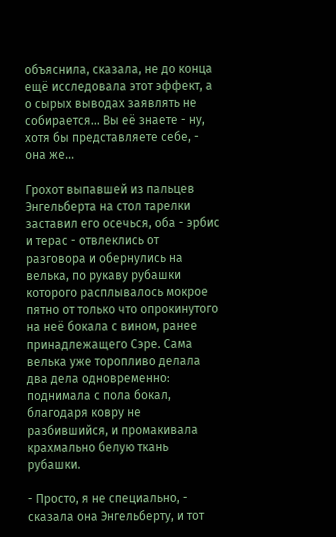объяснила, сказала, не до конца ещё исследовала этот эффект, а о сырых выводах заявлять не собирается... Вы её знаете - ну, хотя бы представляете себе, - она же...

Грохот выпавшей из пальцев Энгельберта на стол тарелки заставил его осечься, оба - эрбис и терас - отвлеклись от разговора и обернулись на велька, по рукаву рубашки которого расплывалось мокрое пятно от только что опрокинутого на неё бокала с вином, ранее принадлежащего Сэре. Сама велька уже торопливо делала два дела одновременно: поднимала с пола бокал, благодаря ковру не разбившийся, и промакивала крахмально белую ткань рубашки.

- Просто, я не специально, - сказала она Энгельберту, и тот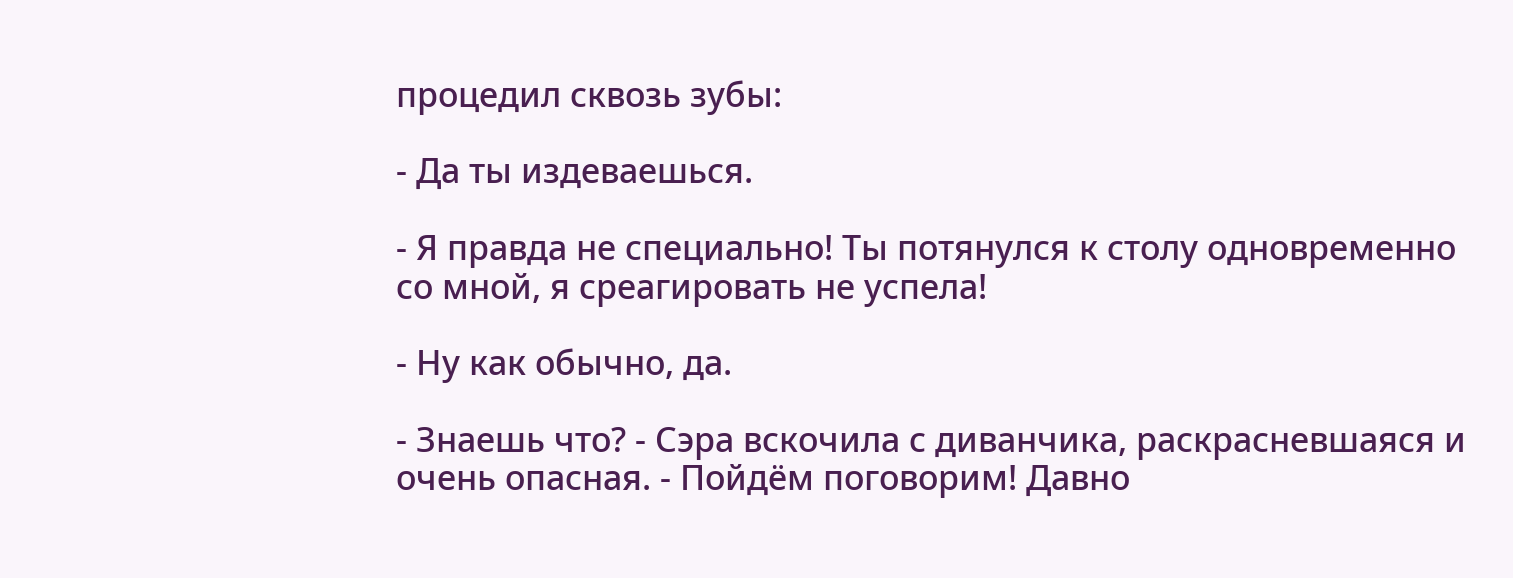процедил сквозь зубы:

- Да ты издеваешься.

- Я правда не специально! Ты потянулся к столу одновременно со мной, я среагировать не успела!

- Ну как обычно, да.

- Знаешь что? - Сэра вскочила с диванчика, раскрасневшаяся и очень опасная. - Пойдём поговорим! Давно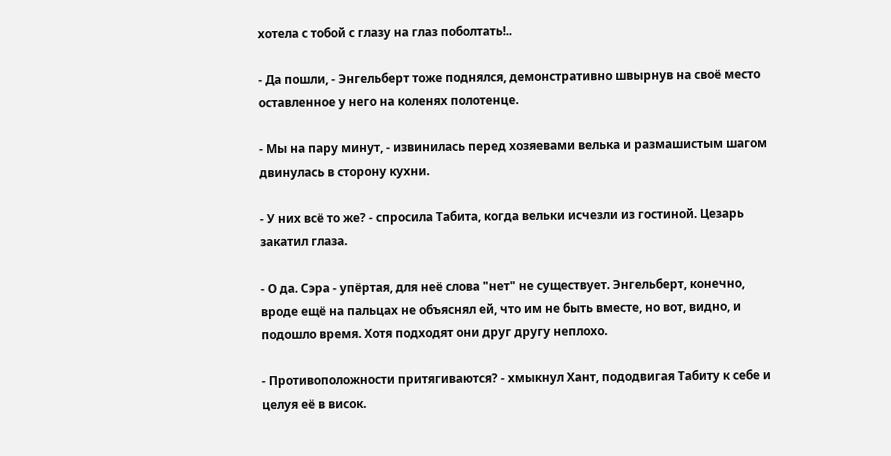хотела с тобой с глазу на глаз поболтать!..

- Да пошли, - Энгельберт тоже поднялся, демонстративно швырнув на своё место оставленное у него на коленях полотенце.

- Мы на пару минут, - извинилась перед хозяевами велька и размашистым шагом двинулась в сторону кухни.

- У них всё то же? - спросила Табита, когда вельки исчезли из гостиной. Цезарь закатил глаза.

- О да. Сэра - упёртая, для неё слова "нет" не существует. Энгельберт, конечно, вроде ещё на пальцах не объяснял ей, что им не быть вместе, но вот, видно, и подошло время. Хотя подходят они друг другу неплохо.

- Противоположности притягиваются? - хмыкнул Хант, пододвигая Табиту к себе и целуя её в висок.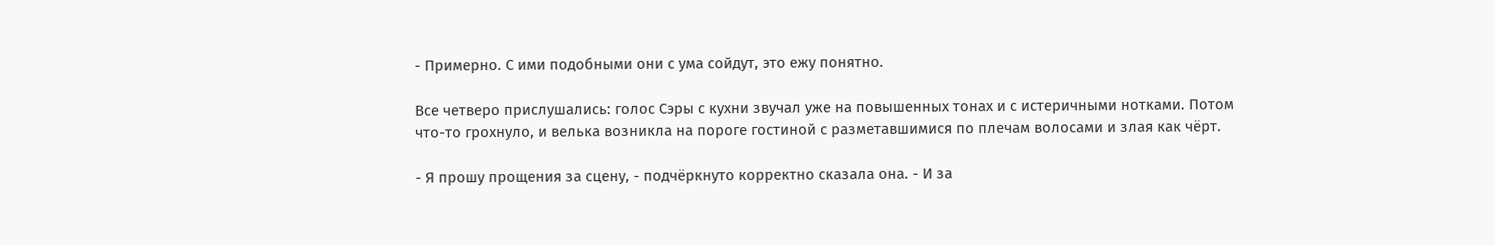- Примерно. С ими подобными они с ума сойдут, это ежу понятно.

Все четверо прислушались: голос Сэры с кухни звучал уже на повышенных тонах и с истеричными нотками. Потом что-то грохнуло, и велька возникла на пороге гостиной с разметавшимися по плечам волосами и злая как чёрт.

- Я прошу прощения за сцену, - подчёркнуто корректно сказала она. - И за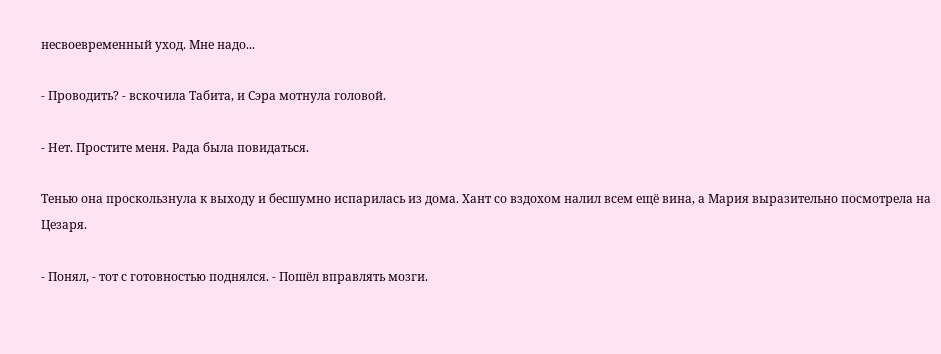несвоевременный уход. Мне надо...

- Проводить? - вскочила Табита, и Сэра мотнула головой.

- Нет. Простите меня. Рада была повидаться.

Тенью она проскользнула к выходу и бесшумно испарилась из дома. Хант со вздохом налил всем ещё вина, а Мария выразительно посмотрела на Цезаря.

- Понял, - тот с готовностью поднялся. - Пошёл вправлять мозги.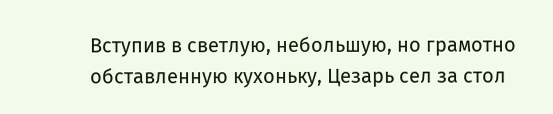Вступив в светлую, небольшую, но грамотно обставленную кухоньку, Цезарь сел за стол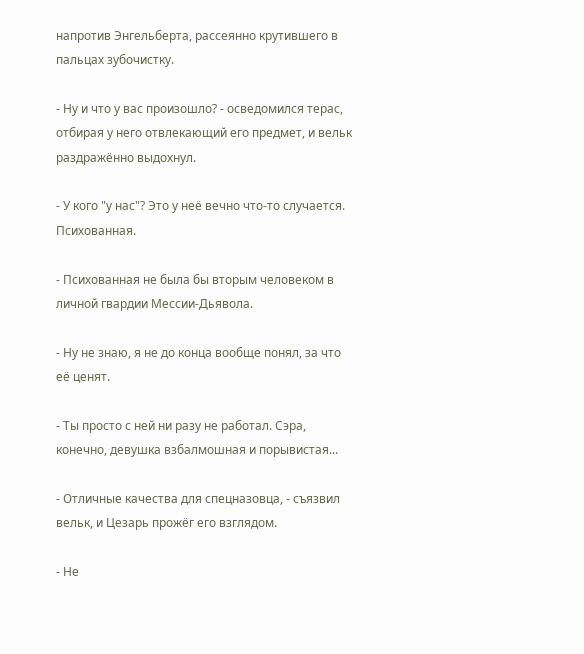напротив Энгельберта, рассеянно крутившего в пальцах зубочистку.

- Ну и что у вас произошло? - осведомился терас, отбирая у него отвлекающий его предмет, и вельк раздражённо выдохнул.

- У кого "у нас"? Это у неё вечно что-то случается. Психованная.

- Психованная не была бы вторым человеком в личной гвардии Мессии-Дьявола.

- Ну не знаю, я не до конца вообще понял, за что её ценят.

- Ты просто с ней ни разу не работал. Сэра, конечно, девушка взбалмошная и порывистая...

- Отличные качества для спецназовца, - съязвил вельк, и Цезарь прожёг его взглядом.

- Не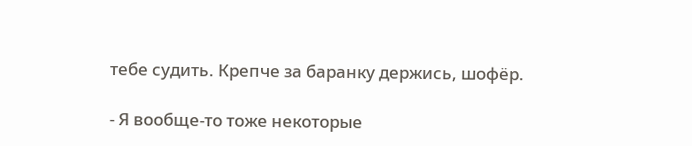тебе судить. Крепче за баранку держись, шофёр.

- Я вообще-то тоже некоторые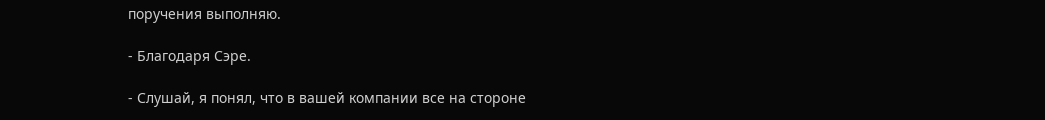поручения выполняю.

- Благодаря Сэре.

- Слушай, я понял, что в вашей компании все на стороне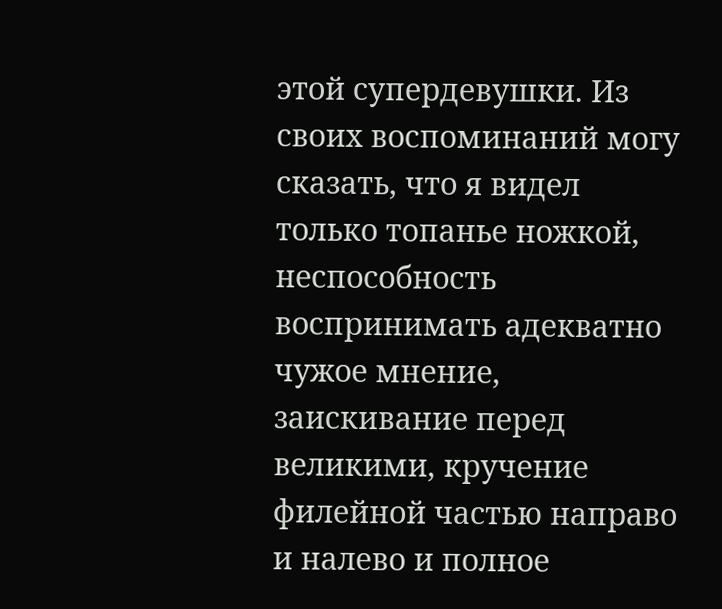этой супердевушки. Из своих воспоминаний могу сказать, что я видел только топанье ножкой, неспособность воспринимать адекватно чужое мнение, заискивание перед великими, кручение филейной частью направо и налево и полное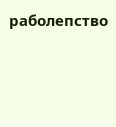раболепство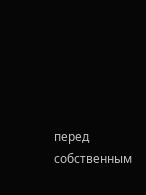перед собственным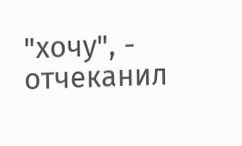"хочу", - отчеканил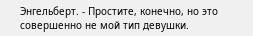Энгельберт. - Простите, конечно, но это совершенно не мой тип девушки.